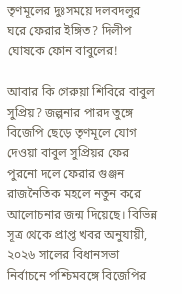তৃণমূলের দুঃসময়ে দলবদলুর ঘরে ফেরার ইঙ্গিত? দিলীপ ঘোষকে ফোন বাবুলের!

আবার কি গেরুয়া শিবিরে বাবুল সুপ্রিয়? জল্পনার পারদ তুঙ্গে
বিজেপি ছেড়ে তৃণমূলে যোগ দেওয়া বাবুল সুপ্রিয়র ফের পুরনো দলে ফেরার গুঞ্জন রাজনৈতিক মহলে নতুন করে আলোচনার জন্ম দিয়েছে। বিভিন্ন সূত্র থেকে প্রাপ্ত খবর অনুযায়ী, ২০২৬ সালের বিধানসভা নির্বাচনে পশ্চিমবঙ্গে বিজেপির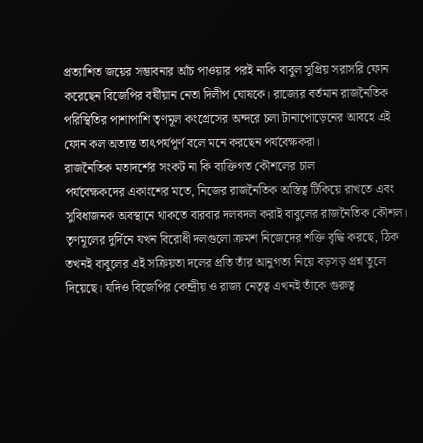প্রত্যাশিত জয়ের সম্ভাবনার আঁচ পাওয়ার পরই নাকি বাবুল সুপ্রিয় সরাসরি ফোন করেছেন বিজেপির বর্ষীয়ান নেতা দিলীপ ঘোষকে। রাজ্যের বর্তমান রাজনৈতিক পরিস্থিতির পাশাপাশি তৃণমূল কংগ্রেসের অন্দরে চলা টানাপোড়েনের আবহে এই ফোন কল অত্যন্ত তাৎপর্যপূর্ণ বলে মনে করছেন পর্যবেক্ষকরা।
রাজনৈতিক মতাদর্শের সংকট না কি ব্যক্তিগত কৌশলের চাল
পর্যবেক্ষকদের একাংশের মতে, নিজের রাজনৈতিক অস্তিত্ব টিকিয়ে রাখতে এবং সুবিধাজনক অবস্থানে থাকতে বারবার দলবদল করাই বাবুলের রাজনৈতিক কৌশল। তৃণমূলের দুর্দিনে যখন বিরোধী দলগুলো ক্রমশ নিজেদের শক্তি বৃদ্ধি করছে, ঠিক তখনই বাবুলের এই সক্রিয়তা দলের প্রতি তাঁর আনুগত্য নিয়ে বড়সড় প্রশ্ন তুলে দিয়েছে। যদিও বিজেপির কেন্দ্রীয় ও রাজ্য নেতৃত্ব এখনই তাঁকে গুরুত্ব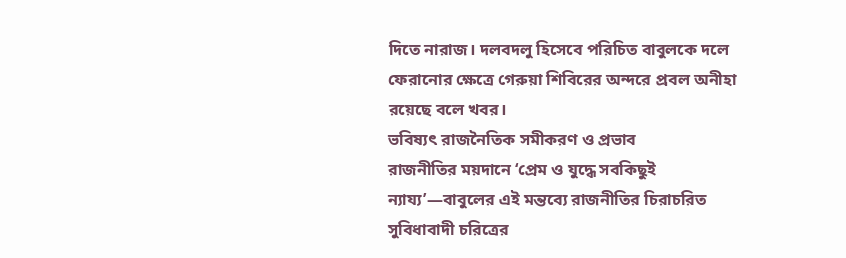দিতে নারাজ। দলবদলু হিসেবে পরিচিত বাবুলকে দলে ফেরানোর ক্ষেত্রে গেরুয়া শিবিরের অন্দরে প্রবল অনীহা রয়েছে বলে খবর।
ভবিষ্যৎ রাজনৈতিক সমীকরণ ও প্রভাব
রাজনীতির ময়দানে ‘প্রেম ও যুদ্ধে সবকিছুই ন্যায্য’—বাবুলের এই মন্তব্যে রাজনীতির চিরাচরিত সুবিধাবাদী চরিত্রের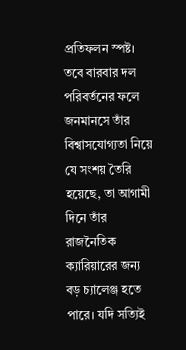প্রতিফলন স্পষ্ট। তবে বারবার দল পরিবর্তনের ফলে জনমানসে তাঁর বিশ্বাসযোগ্যতা নিয়ে যে সংশয় তৈরি হয়েছে, তা আগামী দিনে তাঁর রাজনৈতিক ক্যারিয়ারের জন্য বড় চ্যালেঞ্জ হতে পারে। যদি সত্যিই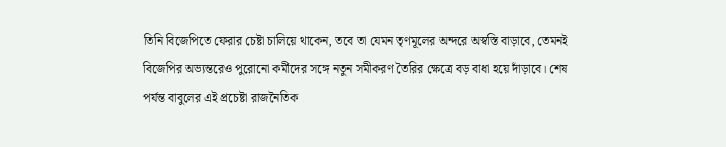তিনি বিজেপিতে ফেরার চেষ্টা চালিয়ে থাকেন, তবে তা যেমন তৃণমূলের অন্দরে অস্বস্তি বাড়াবে, তেমনই বিজেপির অভ্যন্তরেও পুরোনো কর্মীদের সঙ্গে নতুন সমীকরণ তৈরির ক্ষেত্রে বড় বাধা হয়ে দাঁড়াবে। শেষ পর্যন্ত বাবুলের এই প্রচেষ্টা রাজনৈতিক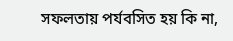সফলতায় পর্যবসিত হয় কি না,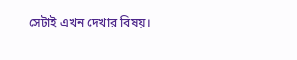সেটাই এখন দেখার বিষয়।